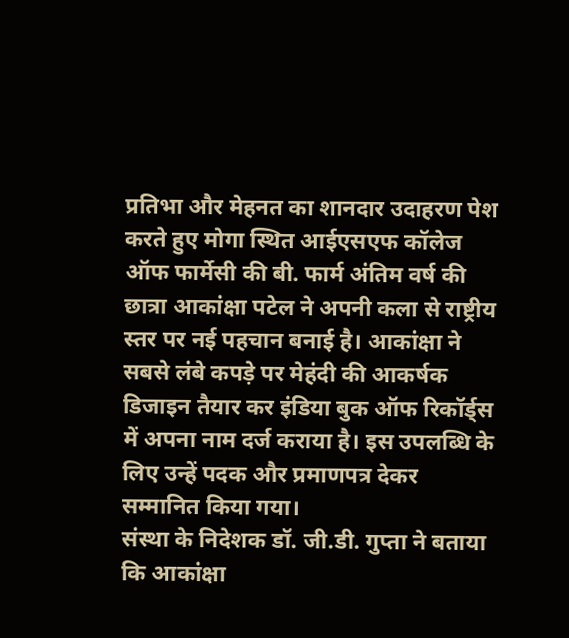प्रतिभा और मेहनत का शानदार उदाहरण पेश करते हुए मोगा स्थित आईएसएफ कॉलेज ऑफ फार्मेसी की बी. फार्म अंतिम वर्ष की छात्रा आकांक्षा पटेल ने अपनी कला से राष्ट्रीय स्तर पर नई पहचान बनाई है। आकांक्षा ने सबसे लंबे कपड़े पर मेहंदी की आकर्षक डिजाइन तैयार कर इंडिया बुक ऑफ रिकॉर्ड्स में अपना नाम दर्ज कराया है। इस उपलब्धि के लिए उन्हें पदक और प्रमाणपत्र देकर सम्मानित किया गया।
संस्था के निदेशक डॉ. जी.डी. गुप्ता ने बताया कि आकांक्षा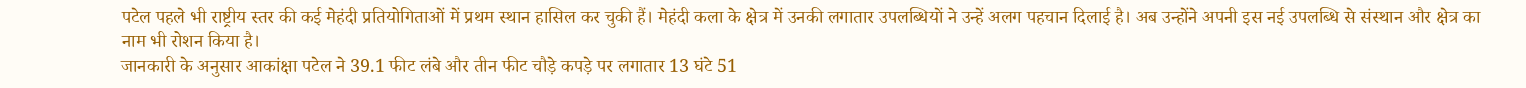पटेल पहले भी राष्ट्रीय स्तर की कई मेहंदी प्रतियोगिताओं में प्रथम स्थान हासिल कर चुकी हैं। मेहंदी कला के क्षेत्र में उनकी लगातार उपलब्धियों ने उन्हें अलग पहचान दिलाई है। अब उन्होंने अपनी इस नई उपलब्धि से संस्थान और क्षेत्र का नाम भी रोशन किया है।
जानकारी के अनुसार आकांक्षा पटेल ने 39.1 फीट लंबे और तीन फीट चौड़े कपड़े पर लगातार 13 घंटे 51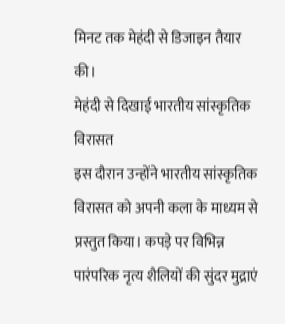मिनट तक मेहंदी से डिजाइन तैयार की।
मेहंदी से दिखाई भारतीय सांस्कृतिक विरासत
इस दौरान उन्होंने भारतीय सांस्कृतिक विरासत को अपनी कला के माध्यम से प्रस्तुत किया। कपड़े पर विभिन्न पारंपरिक नृत्य शैलियों की सुंदर मुद्राएं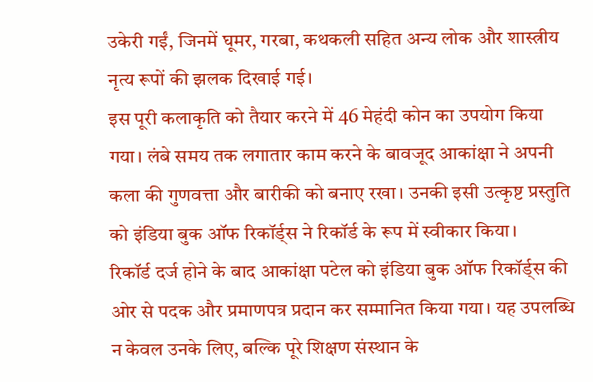उकेरी गईं, जिनमें घूमर, गरबा, कथकली सहित अन्य लोक और शास्त्रीय नृत्य रूपों की झलक दिखाई गई।
इस पूरी कलाकृति को तैयार करने में 46 मेहंदी कोन का उपयोग किया गया। लंबे समय तक लगातार काम करने के बावजूद आकांक्षा ने अपनी कला की गुणवत्ता और बारीकी को बनाए रखा। उनकी इसी उत्कृष्ट प्रस्तुति को इंडिया बुक ऑफ रिकॉर्ड्स ने रिकॉर्ड के रूप में स्वीकार किया।
रिकॉर्ड दर्ज होने के बाद आकांक्षा पटेल को इंडिया बुक ऑफ रिकॉर्ड्स की ओर से पदक और प्रमाणपत्र प्रदान कर सम्मानित किया गया। यह उपलब्धि न केवल उनके लिए, बल्कि पूरे शिक्षण संस्थान के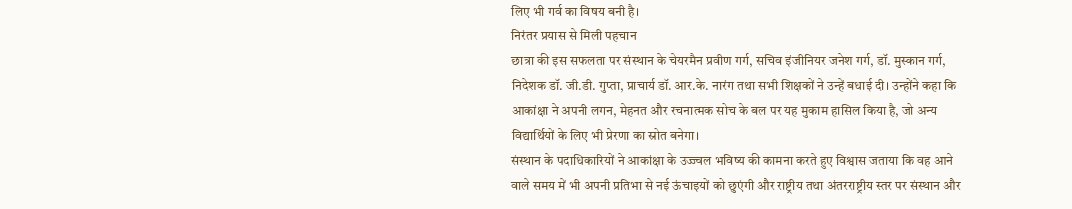लिए भी गर्व का विषय बनी है।
निरंतर प्रयास से मिली पहचान
छात्रा की इस सफलता पर संस्थान के चेयरमैन प्रवीण गर्ग, सचिव इंजीनियर जनेश गर्ग, डॉ. मुस्कान गर्ग, निदेशक डॉ. जी.डी. गुप्ता, प्राचार्य डॉ. आर.के. नारंग तथा सभी शिक्षकों ने उन्हें बधाई दी। उन्होंने कहा कि आकांक्षा ने अपनी लगन, मेहनत और रचनात्मक सोच के बल पर यह मुकाम हासिल किया है, जो अन्य विद्यार्थियों के लिए भी प्रेरणा का स्रोत बनेगा।
संस्थान के पदाधिकारियों ने आकांक्षा के उज्ज्वल भविष्य की कामना करते हुए विश्वास जताया कि वह आने वाले समय में भी अपनी प्रतिभा से नई ऊंचाइयों को छुएंगी और राष्ट्रीय तथा अंतरराष्ट्रीय स्तर पर संस्थान और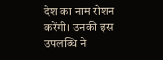देश का नाम रोशन करेंगी। उनकी इस उपलब्धि ने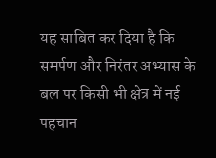यह साबित कर दिया है कि समर्पण और निरंतर अभ्यास के बल पर किसी भी क्षेत्र में नई पहचान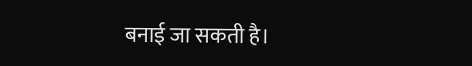बनाई जा सकती है।